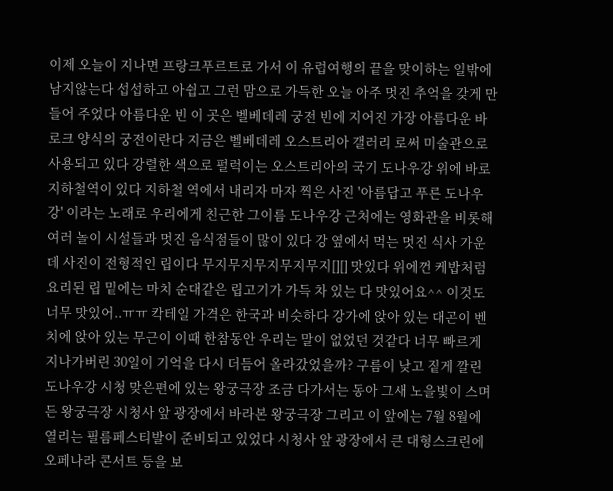이제 오늘이 지나면 프랑크푸르트로 가서 이 유럽여행의 끝을 맞이하는 일밖에 남지않는다 섭섭하고 아쉽고 그런 맘으로 가득한 오늘 아주 멋진 추억을 갖게 만들어 주었다 아름다운 빈 이 곳은 벨베데레 궁전 빈에 지어진 가장 아름다운 바로크 양식의 궁전이란다 지금은 벨베데레 오스트리아 갤러리 로써 미술관으로 사용되고 있다 강렬한 색으로 펄럭이는 오스트리아의 국기 도나우강 위에 바로 지하철역이 있다 지하철 역에서 내리자 마자 찍은 사진 '아름답고 푸른 도나우강' 이라는 노래로 우리에게 친근한 그이름 도나우강 근처에는 영화관을 비롯해 여러 놀이 시설들과 멋진 음식점들이 많이 있다 강 옆에서 먹는 멋진 식사 가운데 사진이 전형적인 립이다 무지무지무지무지무지[][] 맛있다 위에껀 케밥처럼 요리된 립 밑에는 마치 순대같은 립고기가 가득 차 있는 다 맛있어요^^ 이것도 너무 맛있어..ㅠㅠ 칵테일 가격은 한국과 비슷하다 강가에 앉아 있는 대곤이 벤치에 앉아 있는 무근이 이때 한참동안 우리는 말이 없었던 것같다 너무 빠르게 지나가버린 30일이 기억을 다시 더듬어 올라갔었을까? 구름이 낮고 짙게 깔린 도나우강 시청 맞은편에 있는 왕궁극장 조금 다가서는 동아 그새 노을빛이 스며든 왕궁극장 시청사 앞 광장에서 바라본 왕궁극장 그리고 이 앞에는 7월 8월에 열리는 필름페스티발이 준비되고 있었다 시청사 앞 광장에서 큰 대형스크린에 오페나라 콘서트 등을 보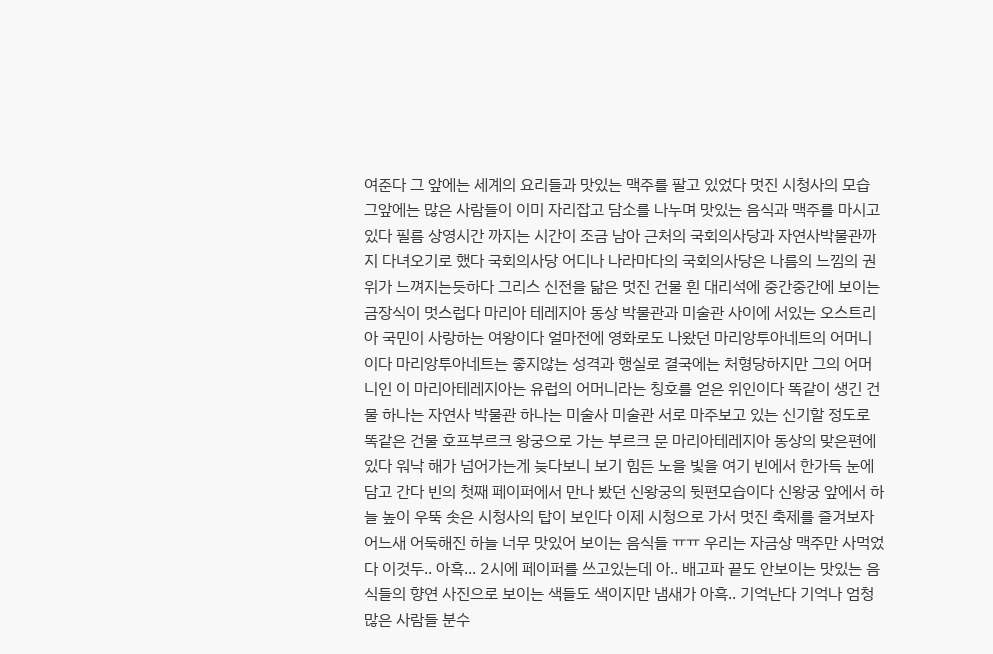여준다 그 앞에는 세계의 요리들과 맛있는 맥주를 팔고 있었다 멋진 시청사의 모습 그앞에는 많은 사람들이 이미 자리잡고 담소를 나누며 맛있는 음식과 맥주를 마시고 있다 필름 상영시간 까지는 시간이 조금 남아 근처의 국회의사당과 자연사박물관까지 다녀오기로 했다 국회의사당 어디나 나라마다의 국회의사당은 나름의 느낌의 권위가 느껴지는듯하다 그리스 신전을 닮은 멋진 건물 흰 대리석에 중간중간에 보이는 금장식이 멋스럽다 마리아 테레지아 동상 박물관과 미술관 사이에 서있는 오스트리아 국민이 사랑하는 여왕이다 얼마전에 영화로도 나왔던 마리앙투아네트의 어머니이다 마리앙투아네트는 좋지않는 성격과 행실로 결국에는 처형당하지만 그의 어머니인 이 마리아테레지아는 유럽의 어머니라는 칭호를 얻은 위인이다 똑같이 생긴 건물 하나는 자연사 박물관 하나는 미술사 미술관 서로 마주보고 있는 신기할 정도로 똑같은 건물 호프부르크 왕궁으로 가는 부르크 문 마리아테레지아 동상의 맞은편에 있다 워낙 해가 넘어가는게 늦다보니 보기 힘든 노을 빛을 여기 빈에서 한가득 눈에 담고 간다 빈의 첫째 페이퍼에서 만나 봤던 신왕궁의 뒷편모습이다 신왕궁 앞에서 하늘 높이 우뚝 솟은 시청사의 탑이 보인다 이제 시청으로 가서 멋진 축제를 즐겨보자 어느새 어둑해진 하늘 너무 맛있어 보이는 음식들 ㅠㅠ 우리는 자금상 맥주만 사먹었다 이것두.. 아흑... 2시에 페이퍼를 쓰고있는데 아.. 배고파 끝도 안보이는 맛있는 음식들의 향연 사진으로 보이는 색들도 색이지만 냄새가 아흑.. 기억난다 기억나 엄청 많은 사람들 분수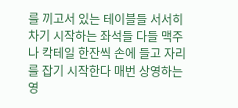를 끼고서 있는 테이블들 서서히 차기 시작하는 좌석들 다들 맥주나 칵테일 한잔씩 손에 들고 자리를 잡기 시작한다 매번 상영하는 영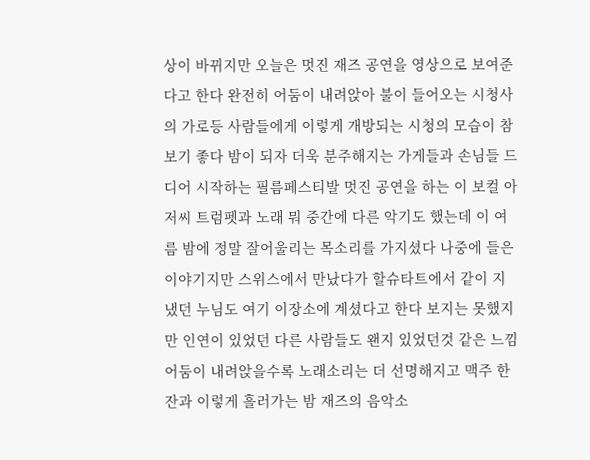상이 바뀌지만 오늘은 멋진 재즈 공연을 영상으로 보여준다고 한다 완전히 어둠이 내려앉아 불이 들어오는 시청사의 가로등 사람들에게 이렇게 개방되는 시청의 모습이 참 보기 좋다 밤이 되자 더욱 분주해지는 가게들과 손님들 드디어 시작하는 필름페스티발 멋진 공연을 하는 이 보컬 아저씨 트럼펫과 노래 뭐 중간에 다른 악기도 했는데 이 여름 밤에 정말 잘어울리는 목소리를 가지셨다 나중에 들은 이야기지만 스위스에서 만났다가 할슈타트에서 같이 지냈던 누님도 여기 이장소에 계셨다고 한다 보지는 못했지만 인연이 있었던 다른 사람들도 왠지 있었던것 같은 느낌 어둠이 내려앉을수록 노래소리는 더 선명해지고 맥주 한잔과 이렇게 흘러가는 밤 재즈의 음악소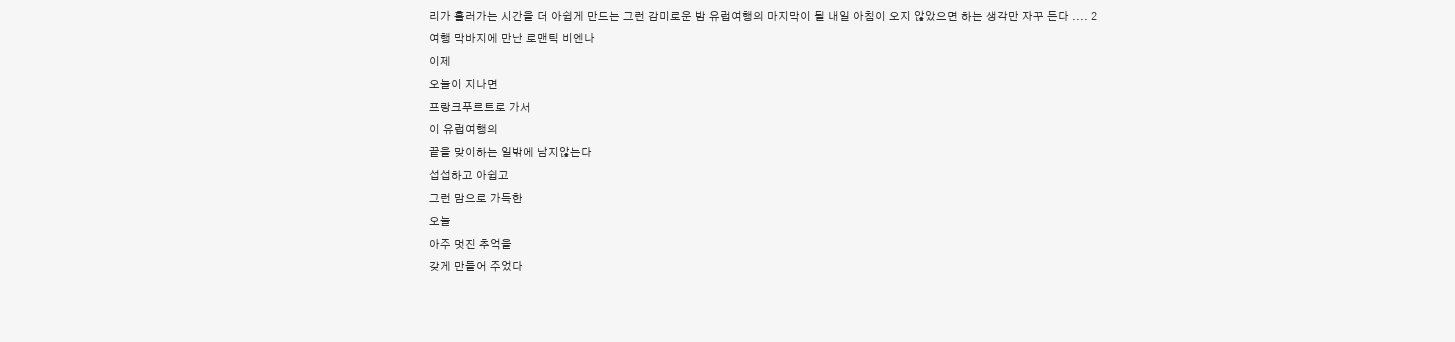리가 흘러가는 시간을 더 아쉽게 만드는 그런 감미로운 밤 유럽여행의 마지막이 될 내일 아침이 오지 않았으면 하는 생각만 자꾸 든다 .... 2
여행 막바지에 만난 로맨틱 비엔나
이제
오늘이 지나면
프랑크푸르트로 가서
이 유럽여행의
끝을 맞이하는 일밖에 남지않는다
섭섭하고 아쉽고
그런 맘으로 가득한
오늘
아주 멋진 추억을
갖게 만들어 주었다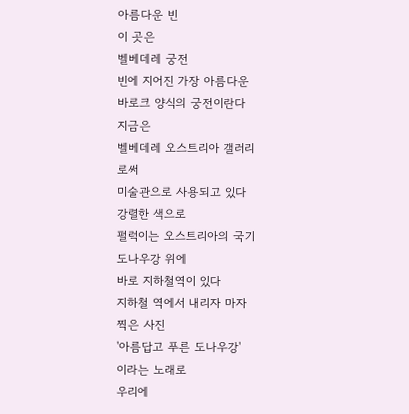아름다운 빈
이 곳은
벨베데레 궁전
빈에 지어진 가장 아름다운
바로크 양식의 궁전이란다
지금은
벨베데레 오스트리아 갤러리
로써
미술관으로 사용되고 있다
강렬한 색으로
펄럭이는 오스트리아의 국기
도나우강 위에
바로 지하철역이 있다
지하철 역에서 내리자 마자
찍은 사진
'아름답고 푸른 도나우강'
이라는 노래로
우리에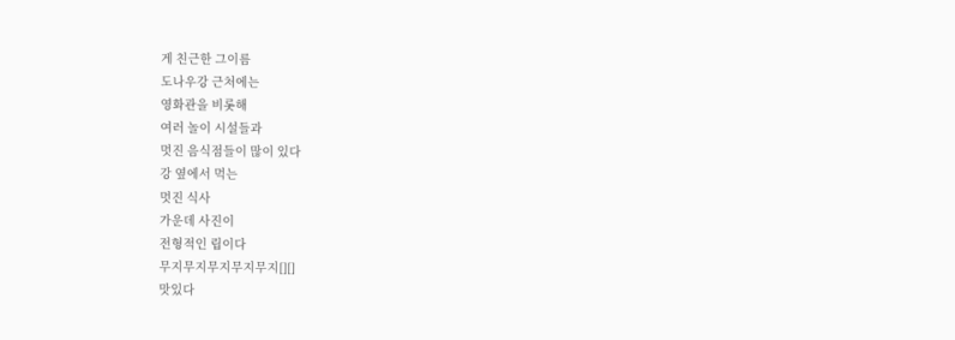게 친근한 그이름
도나우강 근처에는
영화관을 비롯해
여러 놀이 시설들과
멋진 음식점들이 많이 있다
강 옆에서 먹는
멋진 식사
가운데 사진이
전형적인 립이다
무지무지무지무지무지[][]
맛있다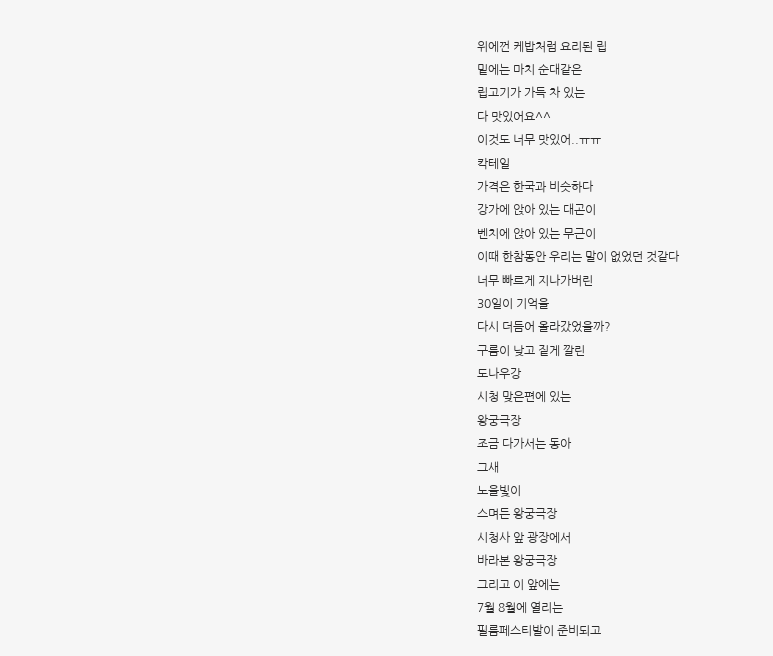위에껀 케밥처럼 요리된 립
밑에는 마치 순대같은
립고기가 가득 차 있는
다 맛있어요^^
이것도 너무 맛있어..ㅠㅠ
칵테일
가격은 한국과 비슷하다
강가에 앉아 있는 대곤이
벤치에 앉아 있는 무근이
이때 한참동안 우리는 말이 없었던 것같다
너무 빠르게 지나가버린
30일이 기억을
다시 더듬어 올라갔었을까?
구름이 낮고 짙게 깔린
도나우강
시청 맞은편에 있는
왕궁극장
조금 다가서는 동아
그새
노을빛이
스며든 왕궁극장
시청사 앞 광장에서
바라본 왕궁극장
그리고 이 앞에는
7월 8월에 열리는
필름페스티발이 준비되고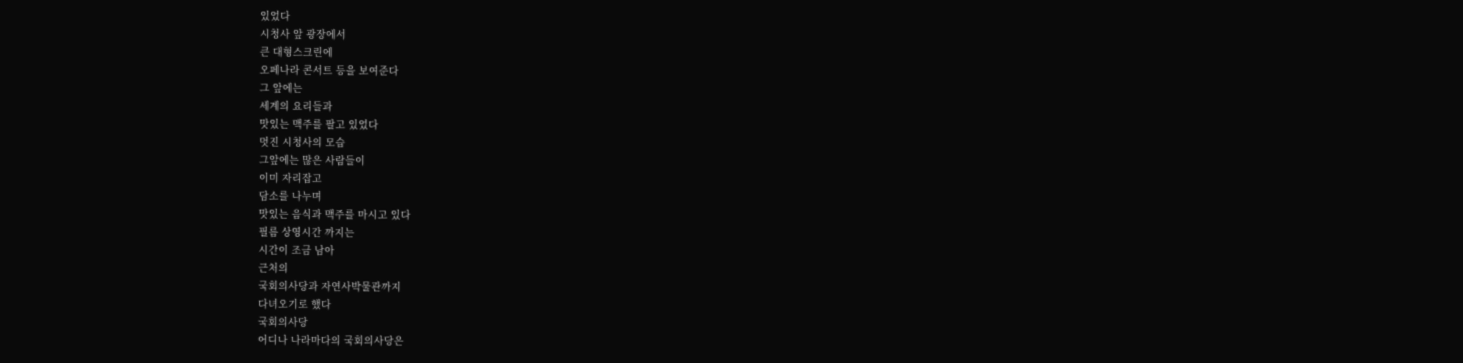있었다
시청사 앞 광장에서
큰 대형스크린에
오페나라 콘서트 등을 보여준다
그 앞에는
세계의 요리들과
맛있는 맥주를 팔고 있었다
멋진 시청사의 모습
그앞에는 많은 사람들이
이미 자리잡고
담소를 나누며
맛있는 음식과 맥주를 마시고 있다
필름 상영시간 까지는
시간이 조금 남아
근처의
국회의사당과 자연사박물관까지
다녀오기로 했다
국회의사당
어디나 나라마다의 국회의사당은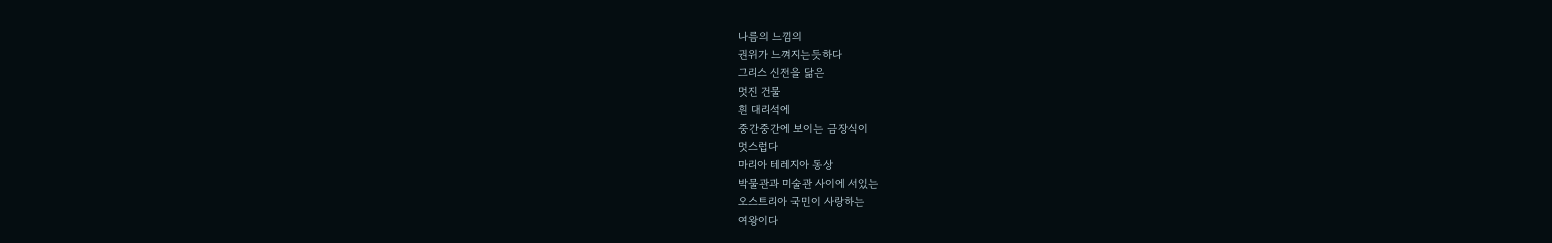나름의 느낌의
권위가 느껴지는듯하다
그리스 신전을 닮은
멋진 건물
흰 대리석에
중간중간에 보이는 금장식이
멋스럽다
마리아 테레지아 동상
박물관과 미술관 사이에 서있는
오스트리아 국민이 사랑하는
여왕이다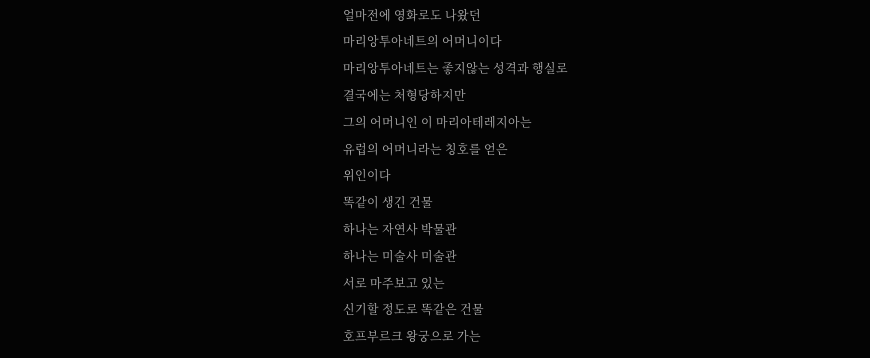얼마전에 영화로도 나왔던
마리앙투아네트의 어머니이다
마리앙투아네트는 좋지않는 성격과 행실로
결국에는 처형당하지만
그의 어머니인 이 마리아테레지아는
유럽의 어머니라는 칭호를 얻은
위인이다
똑같이 생긴 건물
하나는 자연사 박물관
하나는 미술사 미술관
서로 마주보고 있는
신기할 정도로 똑같은 건물
호프부르크 왕궁으로 가는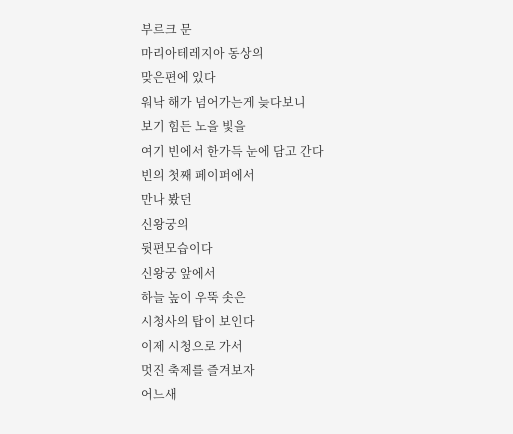부르크 문
마리아테레지아 동상의
맞은편에 있다
워낙 해가 넘어가는게 늦다보니
보기 힘든 노을 빛을
여기 빈에서 한가득 눈에 담고 간다
빈의 첫째 페이퍼에서
만나 봤던
신왕궁의
뒷편모습이다
신왕궁 앞에서
하늘 높이 우뚝 솟은
시청사의 탑이 보인다
이제 시청으로 가서
멋진 축제를 즐겨보자
어느새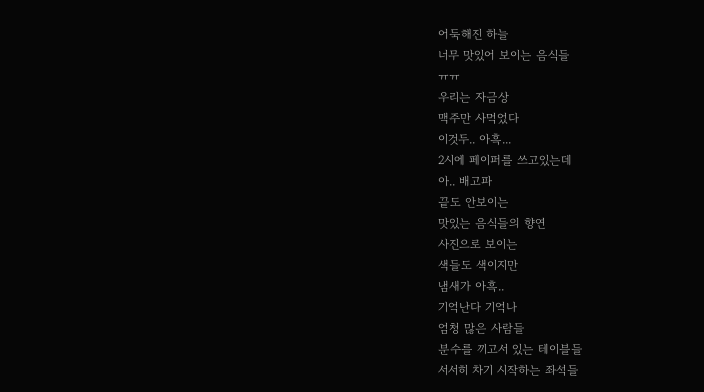어둑해진 하늘
너무 맛있어 보이는 음식들
ㅠㅠ
우리는 자금상
맥주만 사먹었다
이것두.. 아흑...
2시에 페이퍼를 쓰고있는데
아.. 배고파
끝도 안보이는
맛있는 음식들의 향연
사진으로 보이는
색들도 색이지만
냄새가 아흑..
기억난다 기억나
엄청 많은 사람들
분수를 끼고서 있는 테이블들
서서히 차기 시작하는 좌석들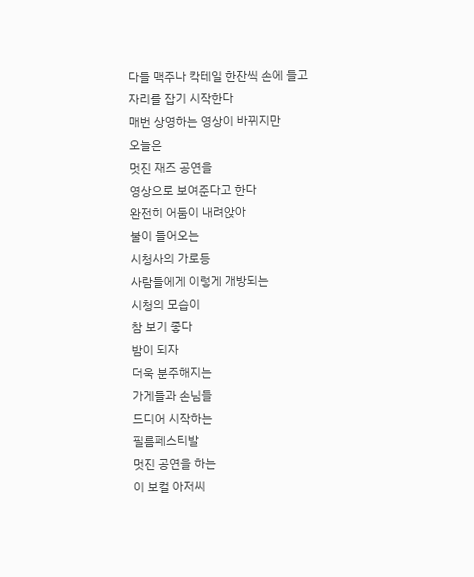다들 맥주나 칵테일 한잔씩 손에 들고
자리를 잡기 시작한다
매번 상영하는 영상이 바뀌지만
오늘은
멋진 재즈 공연을
영상으로 보여준다고 한다
완전히 어둠이 내려앉아
불이 들어오는
시청사의 가로등
사람들에게 이렇게 개방되는
시청의 모습이
참 보기 좋다
밤이 되자
더욱 분주해지는
가게들과 손님들
드디어 시작하는
필름페스티발
멋진 공연을 하는
이 보컬 아저씨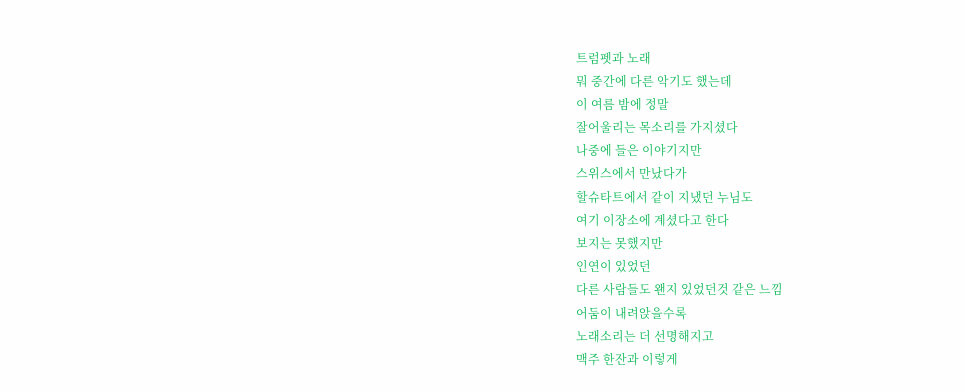트럼펫과 노래
뭐 중간에 다른 악기도 했는데
이 여름 밤에 정말
잘어울리는 목소리를 가지셨다
나중에 들은 이야기지만
스위스에서 만났다가
할슈타트에서 같이 지냈던 누님도
여기 이장소에 계셨다고 한다
보지는 못했지만
인연이 있었던
다른 사람들도 왠지 있었던것 같은 느낌
어둠이 내려앉을수록
노래소리는 더 선명해지고
맥주 한잔과 이렇게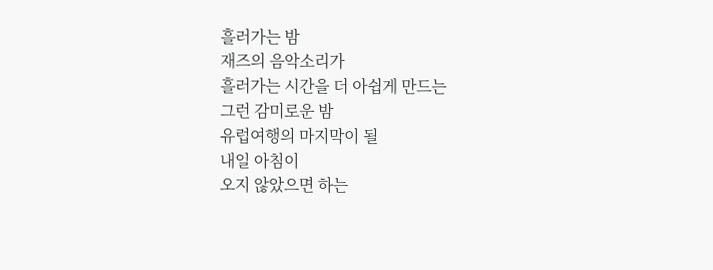흘러가는 밤
재즈의 음악소리가
흘러가는 시간을 더 아쉽게 만드는
그런 감미로운 밤
유럽여행의 마지막이 될
내일 아침이
오지 않았으면 하는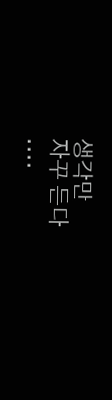생각만
자꾸 든다
....